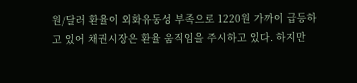원/달러 환율이 외화유동성 부족으로 1220원 가까이 급등하고 있어 채권시장은 환율 움직임을 주시하고 있다. 하지만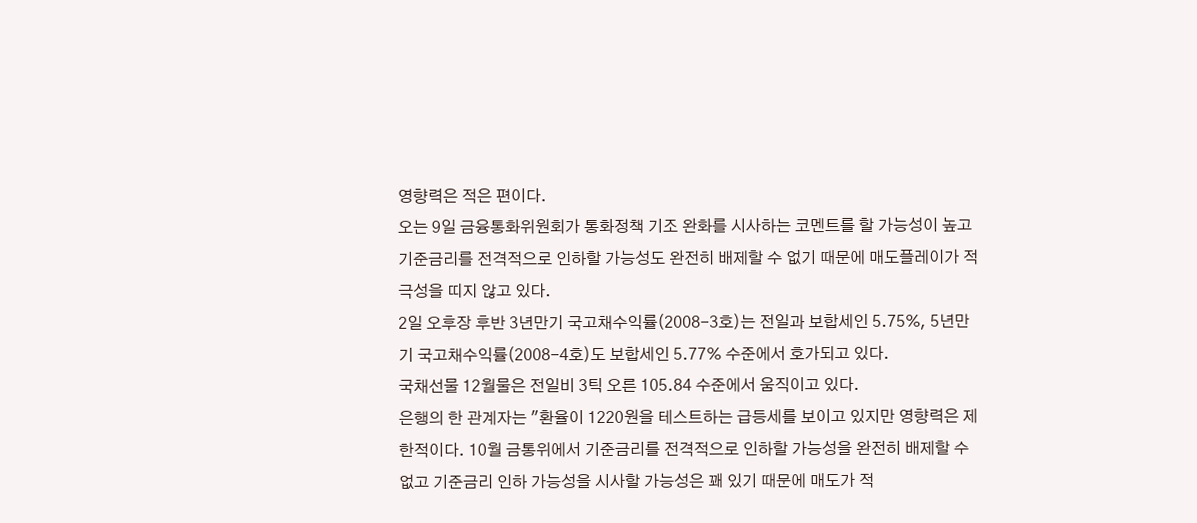영향력은 적은 편이다.
오는 9일 금융통화위원회가 통화정책 기조 완화를 시사하는 코멘트를 할 가능성이 높고 기준금리를 전격적으로 인하할 가능성도 완전히 배제할 수 없기 때문에 매도플레이가 적극성을 띠지 않고 있다.
2일 오후장 후반 3년만기 국고채수익률(2008-3호)는 전일과 보합세인 5.75%, 5년만기 국고채수익률(2008-4호)도 보합세인 5.77% 수준에서 호가되고 있다.
국채선물 12월물은 전일비 3틱 오른 105.84 수준에서 움직이고 있다.
은행의 한 관계자는 "환율이 1220원을 테스트하는 급등세를 보이고 있지만 영향력은 제한적이다. 10월 금통위에서 기준금리를 전격적으로 인하할 가능성을 완전히 배제할 수 없고 기준금리 인하 가능성을 시사할 가능성은 꽤 있기 때문에 매도가 적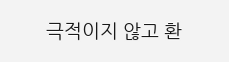극적이지 않고 환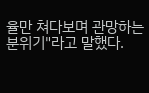율만 쳐다보며 관망하는 분위기"라고 말했다.